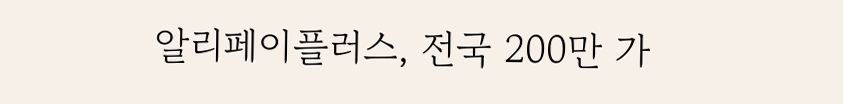알리페이플러스, 전국 200만 가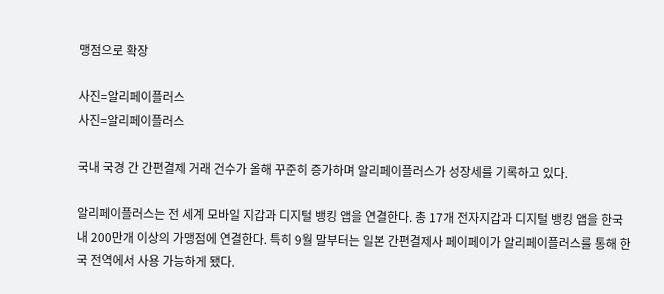맹점으로 확장

사진=알리페이플러스
사진=알리페이플러스

국내 국경 간 간편결제 거래 건수가 올해 꾸준히 증가하며 알리페이플러스가 성장세를 기록하고 있다.

알리페이플러스는 전 세계 모바일 지갑과 디지털 뱅킹 앱을 연결한다. 총 17개 전자지갑과 디지털 뱅킹 앱을 한국 내 200만개 이상의 가맹점에 연결한다. 특히 9월 말부터는 일본 간편결제사 페이페이가 알리페이플러스를 통해 한국 전역에서 사용 가능하게 됐다.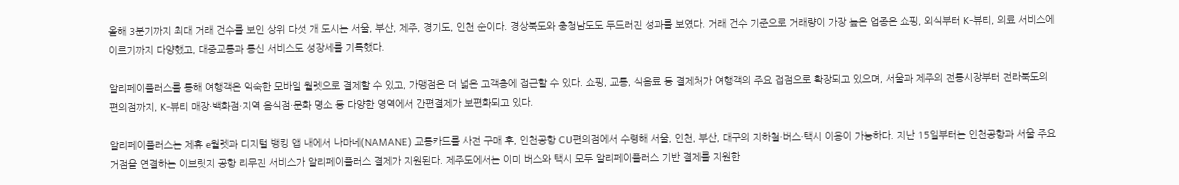올해 3분기까지 최대 거래 건수를 보인 상위 다섯 개 도시는 서울, 부산, 제주, 경기도, 인천 순이다. 경상북도와 충청남도도 두드러진 성과를 보였다. 거래 건수 기준으로 거래량이 가장 높은 업종은 쇼핑, 외식부터 K-뷰티, 의료 서비스에 이르기까지 다양했고, 대중교통과 통신 서비스도 성장세를 기록했다.

알리페이플러스를 통해 여행객은 익숙한 모바일 월렛으로 결제할 수 있고, 가맹점은 더 넓은 고객층에 접근할 수 있다. 쇼핑, 교통, 식음료 등 결제처가 여행객의 주요 접점으로 확장되고 있으며, 서울과 제주의 전통시장부터 전라북도의 편의점까지, K-뷰티 매장·백화점·지역 음식점·문화 명소 등 다양한 영역에서 간편결제가 보편화되고 있다.

알리페이플러스는 제휴 e월렛과 디지털 뱅킹 앱 내에서 나마네(NAMANE) 교통카드를 사전 구매 후, 인천공항 CU편의점에서 수령해 서울, 인천, 부산, 대구의 지하철·버스·택시 이용이 가능하다. 지난 15일부터는 인천공항과 서울 주요 거점을 연결하는 이브릿지 공항 리무진 서비스가 알리페이플러스 결제가 지원된다. 제주도에서는 이미 버스와 택시 모두 알리페이플러스 기반 결제를 지원한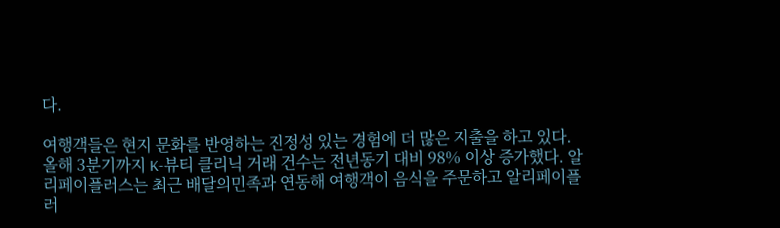다.

여행객들은 현지 문화를 반영하는 진정성 있는 경험에 더 많은 지출을 하고 있다. 올해 3분기까지 K-뷰티 클리닉 거래 건수는 전년동기 대비 98% 이상 증가했다. 알리페이플러스는 최근 배달의민족과 연동해 여행객이 음식을 주문하고 알리페이플러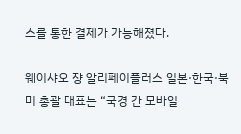스를 통한 결제가 가능해졌다.

웨이샤오 쟝 알리페이플러스 일본·한국·북미 총괄 대표는 “국경 간 모바일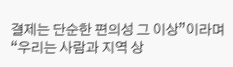결제는 단순한 편의성 그 이상”이라며 “우리는 사람과 지역 상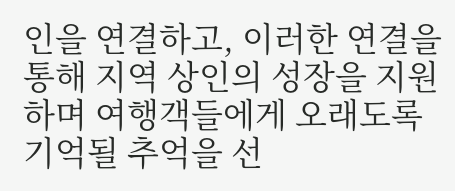인을 연결하고, 이러한 연결을 통해 지역 상인의 성장을 지원하며 여행객들에게 오래도록 기억될 추억을 선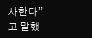사한다”고 말했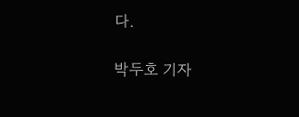다.

박두호 기자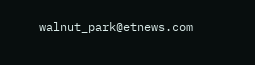walnut_park@etnews.com